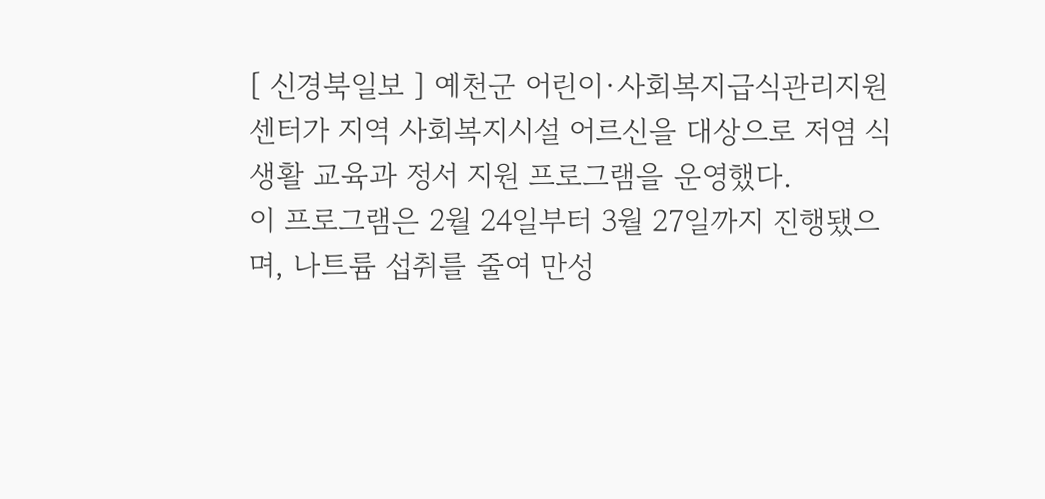[ 신경북일보 ] 예천군 어린이·사회복지급식관리지원센터가 지역 사회복지시설 어르신을 대상으로 저염 식생활 교육과 정서 지원 프로그램을 운영했다.
이 프로그램은 2월 24일부터 3월 27일까지 진행됐으며, 나트륨 섭취를 줄여 만성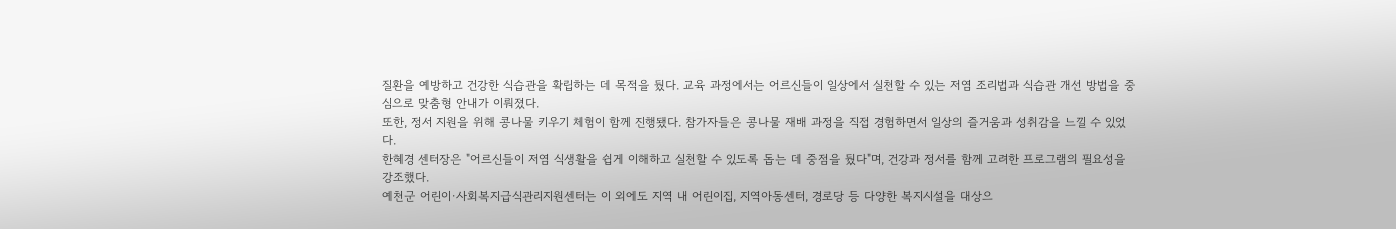질환을 예방하고 건강한 식습관을 확립하는 데 목적을 뒀다. 교육 과정에서는 어르신들이 일상에서 실천할 수 있는 저염 조리법과 식습관 개선 방법을 중심으로 맞춤형 안내가 이뤄졌다.
또한, 정서 지원을 위해 콩나물 키우기 체험이 함께 진행됐다. 참가자들은 콩나물 재배 과정을 직접 경험하면서 일상의 즐거움과 성취감을 느낄 수 있었다.
한혜경 센터장은 "어르신들이 저염 식생활을 쉽게 이해하고 실천할 수 있도록 돕는 데 중점을 뒀다"며, 건강과 정서를 함께 고려한 프로그램의 필요성을 강조했다.
예천군 어린이·사회복지급식관리지원센터는 이 외에도 지역 내 어린이집, 지역아동센터, 경로당 등 다양한 복지시설을 대상으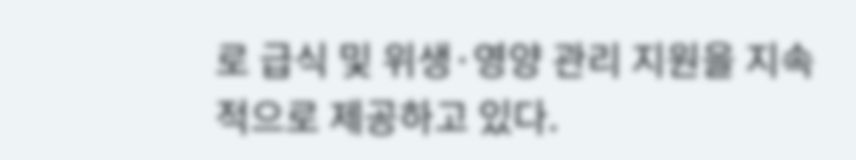로 급식 및 위생·영양 관리 지원을 지속적으로 제공하고 있다.